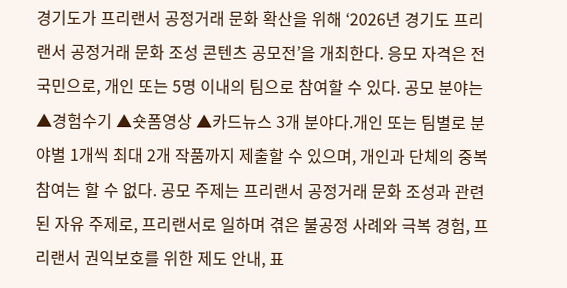경기도가 프리랜서 공정거래 문화 확산을 위해 ‘2026년 경기도 프리랜서 공정거래 문화 조성 콘텐츠 공모전’을 개최한다. 응모 자격은 전 국민으로, 개인 또는 5명 이내의 팀으로 참여할 수 있다. 공모 분야는 ▲경험수기 ▲숏폼영상 ▲카드뉴스 3개 분야다.개인 또는 팀별로 분야별 1개씩 최대 2개 작품까지 제출할 수 있으며, 개인과 단체의 중복 참여는 할 수 없다. 공모 주제는 프리랜서 공정거래 문화 조성과 관련된 자유 주제로, 프리랜서로 일하며 겪은 불공정 사례와 극복 경험, 프리랜서 권익보호를 위한 제도 안내, 표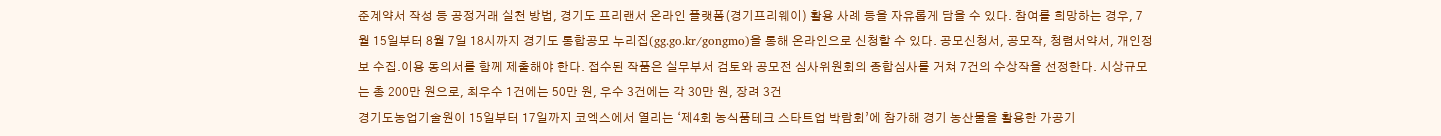준계약서 작성 등 공정거래 실천 방법, 경기도 프리랜서 온라인 플랫폼(경기프리웨이) 활용 사례 등을 자유롭게 담을 수 있다. 참여를 희망하는 경우, 7월 15일부터 8월 7일 18시까지 경기도 통합공모 누리집(gg.go.kr/gongmo)을 통해 온라인으로 신청할 수 있다. 공모신청서, 공모작, 청렴서약서, 개인정보 수집․이용 동의서를 함께 제출해야 한다. 접수된 작품은 실무부서 검토와 공모전 심사위원회의 종합심사를 거쳐 7건의 수상작을 선정한다. 시상규모는 총 200만 원으로, 최우수 1건에는 50만 원, 우수 3건에는 각 30만 원, 장려 3건
경기도농업기술원이 15일부터 17일까지 코엑스에서 열리는 ‘제4회 농식품테크 스타트업 박람회’에 참가해 경기 농산물을 활용한 가공기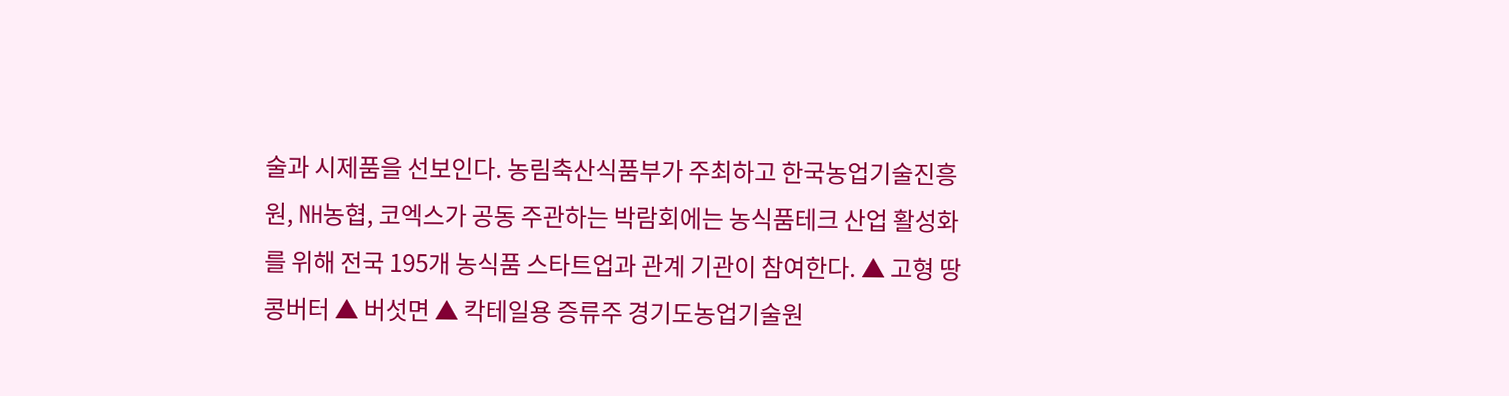술과 시제품을 선보인다. 농림축산식품부가 주최하고 한국농업기술진흥원, NH농협, 코엑스가 공동 주관하는 박람회에는 농식품테크 산업 활성화를 위해 전국 195개 농식품 스타트업과 관계 기관이 참여한다. ▲ 고형 땅콩버터 ▲ 버섯면 ▲ 칵테일용 증류주 경기도농업기술원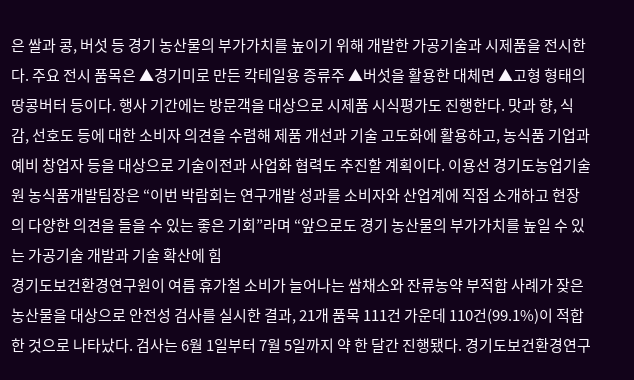은 쌀과 콩, 버섯 등 경기 농산물의 부가가치를 높이기 위해 개발한 가공기술과 시제품을 전시한다. 주요 전시 품목은 ▲경기미로 만든 칵테일용 증류주 ▲버섯을 활용한 대체면 ▲고형 형태의 땅콩버터 등이다. 행사 기간에는 방문객을 대상으로 시제품 시식평가도 진행한다. 맛과 향, 식감, 선호도 등에 대한 소비자 의견을 수렴해 제품 개선과 기술 고도화에 활용하고, 농식품 기업과 예비 창업자 등을 대상으로 기술이전과 사업화 협력도 추진할 계획이다. 이용선 경기도농업기술원 농식품개발팀장은 “이번 박람회는 연구개발 성과를 소비자와 산업계에 직접 소개하고 현장의 다양한 의견을 들을 수 있는 좋은 기회”라며 “앞으로도 경기 농산물의 부가가치를 높일 수 있는 가공기술 개발과 기술 확산에 힘
경기도보건환경연구원이 여름 휴가철 소비가 늘어나는 쌈채소와 잔류농약 부적합 사례가 잦은 농산물을 대상으로 안전성 검사를 실시한 결과, 21개 품목 111건 가운데 110건(99.1%)이 적합한 것으로 나타났다. 검사는 6월 1일부터 7월 5일까지 약 한 달간 진행됐다. 경기도보건환경연구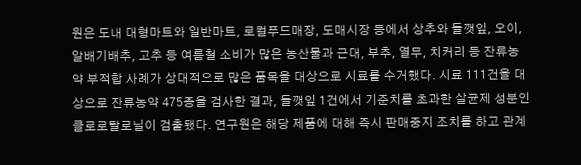원은 도내 대형마트와 일반마트, 로컬푸드매장, 도매시장 등에서 상추와 들깻잎, 오이, 알배기배추, 고추 등 여름철 소비가 많은 농산물과 근대, 부추, 열무, 치커리 등 잔류농약 부적합 사례가 상대적으로 많은 품목을 대상으로 시료를 수거했다. 시료 111건을 대상으로 잔류농약 475종을 검사한 결과, 들깻잎 1건에서 기준치를 초과한 살균제 성분인 클로로탈로닐이 검출됐다. 연구원은 해당 제품에 대해 즉시 판매중지 조치를 하고 관계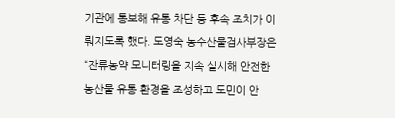기관에 통보해 유통 차단 등 후속 조치가 이뤄지도록 했다. 도영숙 농수산물검사부장은 “잔류농약 모니터링을 지속 실시해 안전한 농산물 유통 환경을 조성하고 도민이 안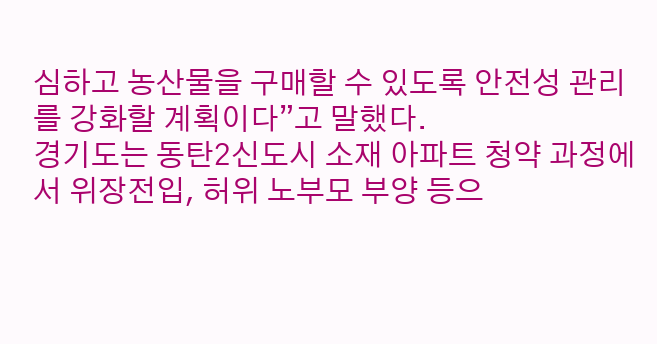심하고 농산물을 구매할 수 있도록 안전성 관리를 강화할 계획이다”고 말했다.
경기도는 동탄2신도시 소재 아파트 청약 과정에서 위장전입, 허위 노부모 부양 등으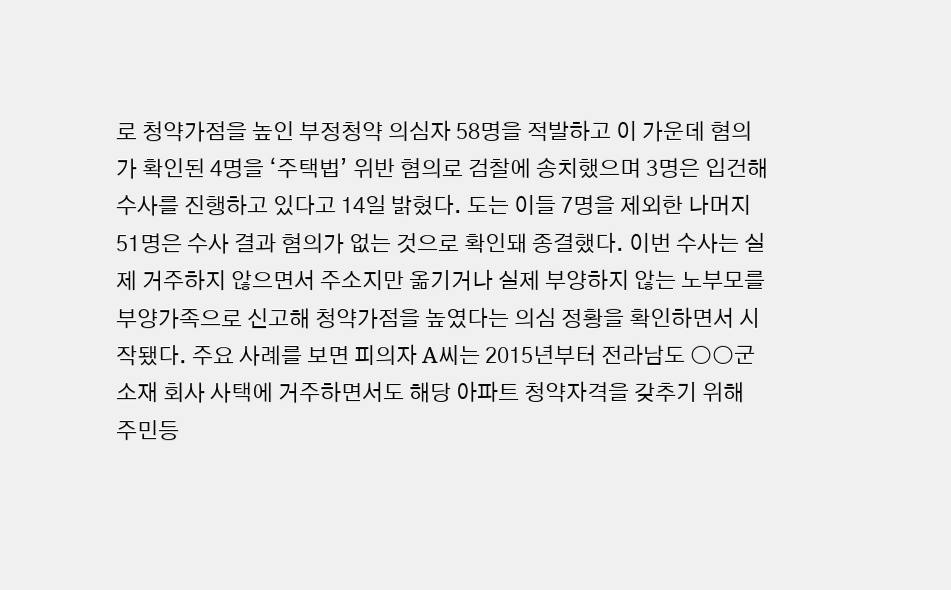로 청약가점을 높인 부정청약 의심자 58명을 적발하고 이 가운데 혐의가 확인된 4명을 ‘주택법’ 위반 혐의로 검찰에 송치했으며 3명은 입건해 수사를 진행하고 있다고 14일 밝혔다. 도는 이들 7명을 제외한 나머지 51명은 수사 결과 혐의가 없는 것으로 확인돼 종결했다. 이번 수사는 실제 거주하지 않으면서 주소지만 옮기거나 실제 부양하지 않는 노부모를 부양가족으로 신고해 청약가점을 높였다는 의심 정황을 확인하면서 시작됐다. 주요 사례를 보면 피의자 A씨는 2015년부터 전라남도 ○○군 소재 회사 사택에 거주하면서도 해당 아파트 청약자격을 갖추기 위해 주민등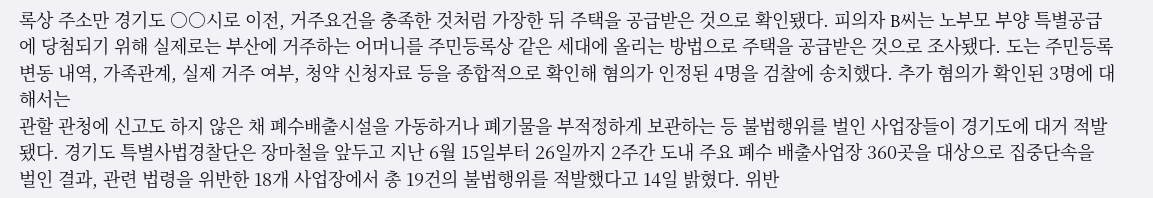록상 주소만 경기도 ○○시로 이전, 거주요건을 충족한 것처럼 가장한 뒤 주택을 공급받은 것으로 확인됐다. 피의자 B씨는 노부모 부양 특별공급에 당첨되기 위해 실제로는 부산에 거주하는 어머니를 주민등록상 같은 세대에 올리는 방법으로 주택을 공급받은 것으로 조사됐다. 도는 주민등록 변동 내역, 가족관계, 실제 거주 여부, 청약 신청자료 등을 종합적으로 확인해 혐의가 인정된 4명을 검찰에 송치했다. 추가 혐의가 확인된 3명에 대해서는
관할 관청에 신고도 하지 않은 채 폐수배출시설을 가동하거나 폐기물을 부적정하게 보관하는 등 불법행위를 벌인 사업장들이 경기도에 대거 적발됐다. 경기도 특별사법경찰단은 장마철을 앞두고 지난 6월 15일부터 26일까지 2주간 도내 주요 폐수 배출사업장 360곳을 대상으로 집중단속을 벌인 결과, 관련 법령을 위반한 18개 사업장에서 총 19건의 불법행위를 적발했다고 14일 밝혔다. 위반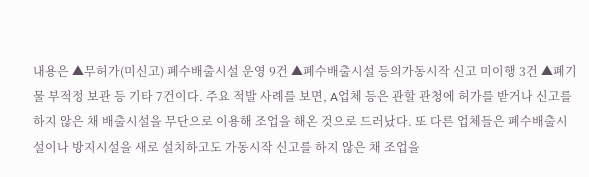내용은 ▲무허가(미신고) 폐수배출시설 운영 9건 ▲폐수배출시설 등의가동시작 신고 미이행 3건 ▲폐기물 부적정 보관 등 기타 7건이다. 주요 적발 사례를 보면, A업체 등은 관할 관청에 허가를 받거나 신고를 하지 않은 채 배출시설을 무단으로 이용해 조업을 해온 것으로 드러났다. 또 다른 업체들은 폐수배출시설이나 방지시설을 새로 설치하고도 가동시작 신고를 하지 않은 채 조업을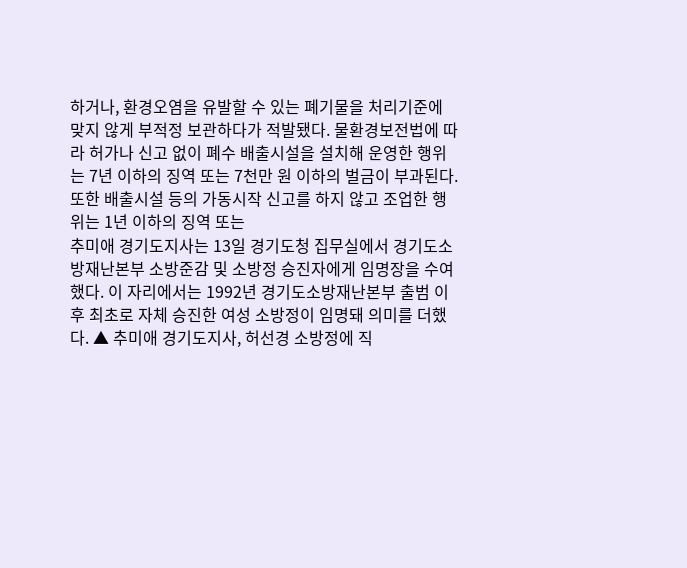하거나, 환경오염을 유발할 수 있는 폐기물을 처리기준에 맞지 않게 부적정 보관하다가 적발됐다. 물환경보전법에 따라 허가나 신고 없이 폐수 배출시설을 설치해 운영한 행위는 7년 이하의 징역 또는 7천만 원 이하의 벌금이 부과된다. 또한 배출시설 등의 가동시작 신고를 하지 않고 조업한 행위는 1년 이하의 징역 또는
추미애 경기도지사는 13일 경기도청 집무실에서 경기도소방재난본부 소방준감 및 소방정 승진자에게 임명장을 수여했다. 이 자리에서는 1992년 경기도소방재난본부 출범 이후 최초로 자체 승진한 여성 소방정이 임명돼 의미를 더했다. ▲ 추미애 경기도지사, 허선경 소방정에 직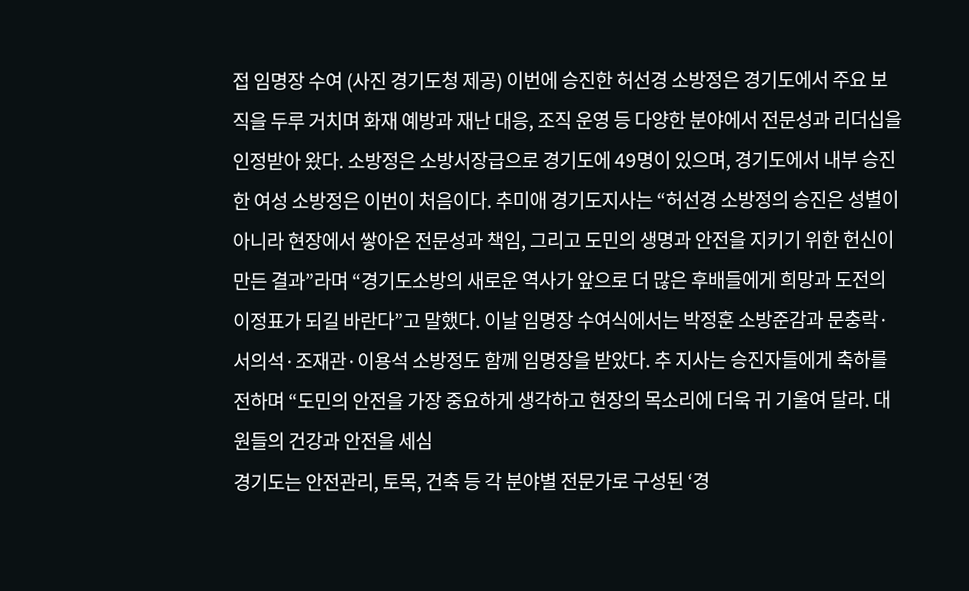접 임명장 수여 (사진 경기도청 제공) 이번에 승진한 허선경 소방정은 경기도에서 주요 보직을 두루 거치며 화재 예방과 재난 대응, 조직 운영 등 다양한 분야에서 전문성과 리더십을 인정받아 왔다. 소방정은 소방서장급으로 경기도에 49명이 있으며, 경기도에서 내부 승진한 여성 소방정은 이번이 처음이다. 추미애 경기도지사는 “허선경 소방정의 승진은 성별이 아니라 현장에서 쌓아온 전문성과 책임, 그리고 도민의 생명과 안전을 지키기 위한 헌신이 만든 결과”라며 “경기도소방의 새로운 역사가 앞으로 더 많은 후배들에게 희망과 도전의 이정표가 되길 바란다”고 말했다. 이날 임명장 수여식에서는 박정훈 소방준감과 문충락·서의석·조재관·이용석 소방정도 함께 임명장을 받았다. 추 지사는 승진자들에게 축하를 전하며 “도민의 안전을 가장 중요하게 생각하고 현장의 목소리에 더욱 귀 기울여 달라. 대원들의 건강과 안전을 세심
경기도는 안전관리, 토목, 건축 등 각 분야별 전문가로 구성된 ‘경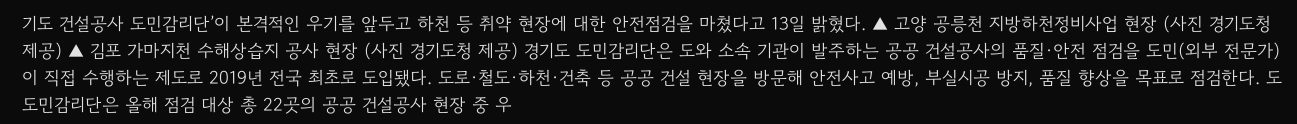기도 건설공사 도민감리단’이 본격적인 우기를 앞두고 하천 등 취약 현장에 대한 안전점검을 마쳤다고 13일 밝혔다. ▲ 고양 공릉천 지방하천정비사업 현장 (사진 경기도청 제공) ▲ 김포 가마지천 수해상습지 공사 현장 (사진 경기도청 제공) 경기도 도민감리단은 도와 소속 기관이 발주하는 공공 건설공사의 품질·안전 점검을 도민(외부 전문가)이 직접 수행하는 제도로 2019년 전국 최초로 도입됐다. 도로·철도·하천·건축 등 공공 건설 현장을 방문해 안전사고 예방, 부실시공 방지, 품질 향상을 목표로 점검한다. 도 도민감리단은 올해 점검 대상 총 22곳의 공공 건설공사 현장 중 우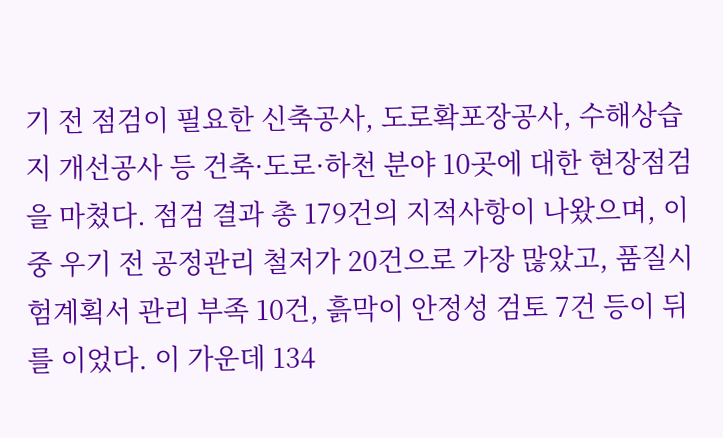기 전 점검이 필요한 신축공사, 도로확포장공사, 수해상습지 개선공사 등 건축·도로·하천 분야 10곳에 대한 현장점검을 마쳤다. 점검 결과 총 179건의 지적사항이 나왔으며, 이 중 우기 전 공정관리 철저가 20건으로 가장 많았고, 품질시험계획서 관리 부족 10건, 흙막이 안정성 검토 7건 등이 뒤를 이었다. 이 가운데 134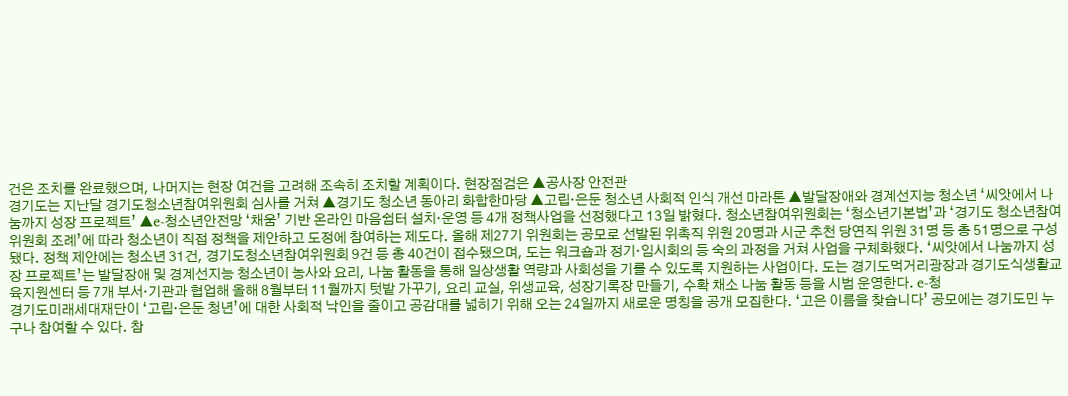건은 조치를 완료했으며, 나머지는 현장 여건을 고려해 조속히 조치할 계획이다. 현장점검은 ▲공사장 안전관
경기도는 지난달 경기도청소년참여위원회 심사를 거쳐 ▲경기도 청소년 동아리 화합한마당 ▲고립·은둔 청소년 사회적 인식 개선 마라톤 ▲발달장애와 경계선지능 청소년 ‘씨앗에서 나눔까지 성장 프로젝트’ ▲e-청소년안전망 ‘채움’ 기반 온라인 마음쉼터 설치·운영 등 4개 정책사업을 선정했다고 13일 밝혔다. 청소년참여위원회는 ‘청소년기본법’과 ‘경기도 청소년참여위원회 조례’에 따라 청소년이 직접 정책을 제안하고 도정에 참여하는 제도다. 올해 제27기 위원회는 공모로 선발된 위촉직 위원 20명과 시군 추천 당연직 위원 31명 등 총 51명으로 구성됐다. 정책 제안에는 청소년 31건, 경기도청소년참여위원회 9건 등 총 40건이 접수됐으며, 도는 워크숍과 정기·임시회의 등 숙의 과정을 거쳐 사업을 구체화했다. ‘씨앗에서 나눔까지 성장 프로젝트’는 발달장애 및 경계선지능 청소년이 농사와 요리, 나눔 활동을 통해 일상생활 역량과 사회성을 기를 수 있도록 지원하는 사업이다. 도는 경기도먹거리광장과 경기도식생활교육지원센터 등 7개 부서·기관과 협업해 올해 8월부터 11월까지 텃밭 가꾸기, 요리 교실, 위생교육, 성장기록장 만들기, 수확 채소 나눔 활동 등을 시범 운영한다. e-청
경기도미래세대재단이 ‘고립·은둔 청년’에 대한 사회적 낙인을 줄이고 공감대를 넓히기 위해 오는 24일까지 새로운 명칭을 공개 모집한다. ‘고은 이름을 찾습니다’ 공모에는 경기도민 누구나 참여할 수 있다. 참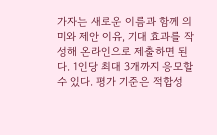가자는 새로운 이름과 함께 의미와 제안 이유, 기대 효과를 작성해 온라인으로 제출하면 된다. 1인당 최대 3개까지 응모할 수 있다. 평가 기준은 적합성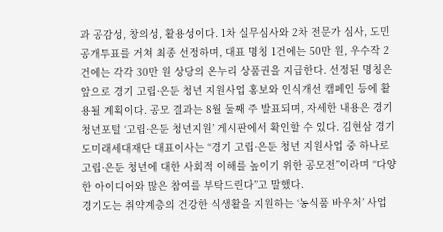과 공감성, 창의성, 활용성이다. 1차 실무심사와 2차 전문가 심사, 도민 공개투표를 거쳐 최종 선정하며, 대표 명칭 1건에는 50만 원, 우수작 2건에는 각각 30만 원 상당의 온누리 상품권을 지급한다. 선정된 명칭은 앞으로 경기 고립·은둔 청년 지원사업 홍보와 인식개선 캠페인 등에 활용될 계획이다. 공모 결과는 8월 둘째 주 발표되며, 자세한 내용은 경기청년포털 ‘고립·은둔 청년지원’ 게시판에서 확인할 수 있다. 김현삼 경기도미래세대재단 대표이사는 “경기 고립·은둔 청년 지원사업 중 하나로 고립·은둔 청년에 대한 사회적 이해를 높이기 위한 공모전”이라며 “다양한 아이디어와 많은 참여를 부탁드린다”고 말했다.
경기도는 취약계층의 건강한 식생활을 지원하는 ‘농식품 바우처’ 사업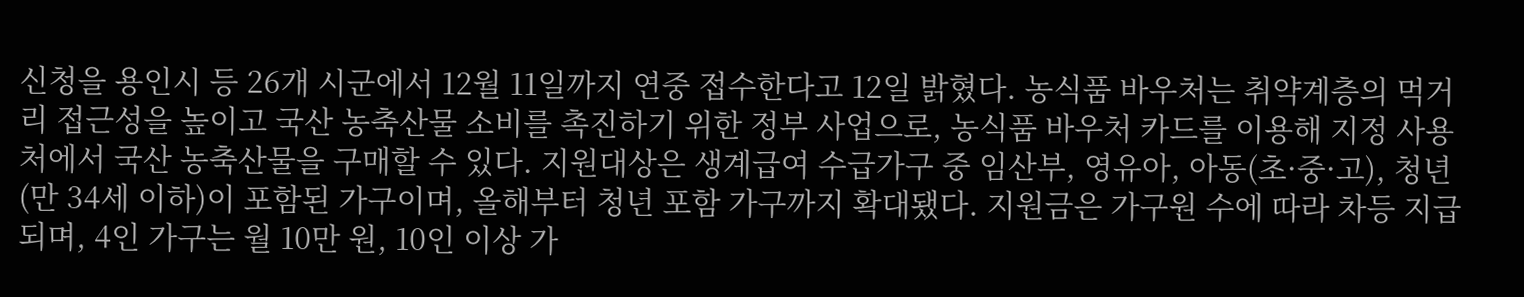신청을 용인시 등 26개 시군에서 12월 11일까지 연중 접수한다고 12일 밝혔다. 농식품 바우처는 취약계층의 먹거리 접근성을 높이고 국산 농축산물 소비를 촉진하기 위한 정부 사업으로, 농식품 바우처 카드를 이용해 지정 사용처에서 국산 농축산물을 구매할 수 있다. 지원대상은 생계급여 수급가구 중 임산부, 영유아, 아동(초·중·고), 청년(만 34세 이하)이 포함된 가구이며, 올해부터 청년 포함 가구까지 확대됐다. 지원금은 가구원 수에 따라 차등 지급되며, 4인 가구는 월 10만 원, 10인 이상 가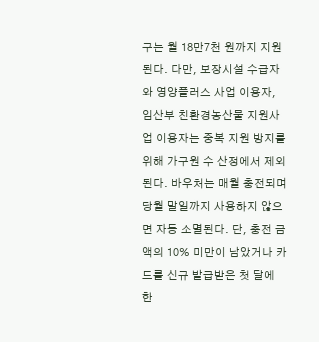구는 월 18만7천 원까지 지원된다. 다만, 보장시설 수급자와 영양플러스 사업 이용자, 임산부 친환경농산물 지원사업 이용자는 중복 지원 방지를 위해 가구원 수 산정에서 제외된다. 바우처는 매월 충전되며 당월 말일까지 사용하지 않으면 자동 소멸된다. 단, 충전 금액의 10% 미만이 남았거나 카드를 신규 발급받은 첫 달에 한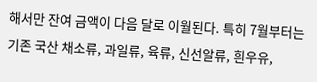해서만 잔여 금액이 다음 달로 이월된다. 특히 7월부터는 기존 국산 채소류, 과일류, 육류, 신선알류, 흰우유,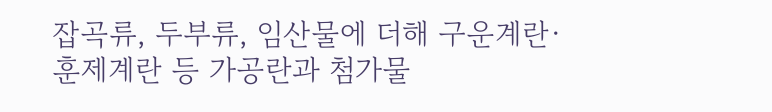잡곡류, 두부류, 임산물에 더해 구운계란·훈제계란 등 가공란과 첨가물